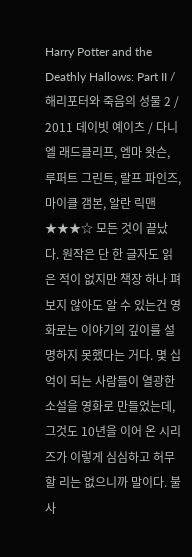Harry Potter and the Deathly Hallows: Part II / 해리포터와 죽음의 성물 2 / 2011 데이빗 예이츠 / 다니엘 래드클리프, 엠마 왓슨, 루퍼트 그린트, 랄프 파인즈, 마이클 갬본, 알란 릭맨 ★★★☆ 모든 것이 끝났다. 원작은 단 한 글자도 읽은 적이 없지만 책장 하나 펴보지 않아도 알 수 있는건 영화로는 이야기의 깊이를 설명하지 못했다는 거다. 몇 십억이 되는 사람들이 열광한 소설을 영화로 만들었는데, 그것도 10년을 이어 온 시리즈가 이렇게 심심하고 허무할 리는 없으니까 말이다. 불사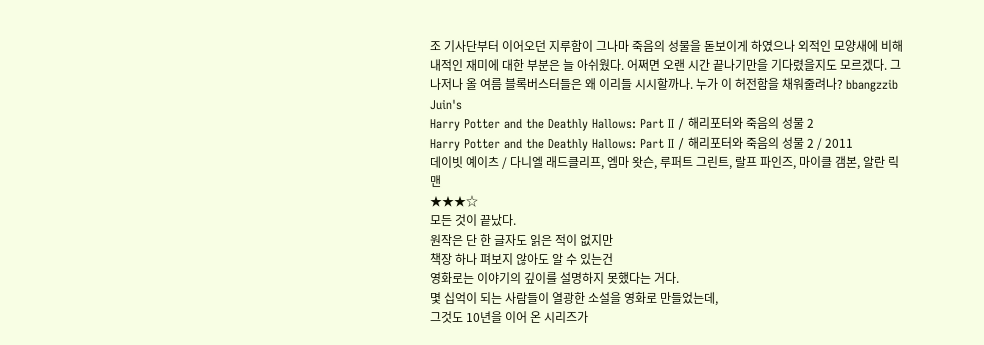조 기사단부터 이어오던 지루함이 그나마 죽음의 성물을 돋보이게 하였으나 외적인 모양새에 비해 내적인 재미에 대한 부분은 늘 아쉬웠다. 어쩌면 오랜 시간 끝나기만을 기다렸을지도 모르겠다. 그나저나 올 여름 블록버스터들은 왜 이리들 시시할까나. 누가 이 허전함을 채워줄려나? bbangzzib Juin's
Harry Potter and the Deathly Hallows: Part II / 해리포터와 죽음의 성물 2
Harry Potter and the Deathly Hallows: Part II / 해리포터와 죽음의 성물 2 / 2011
데이빗 예이츠 / 다니엘 래드클리프, 엠마 왓슨, 루퍼트 그린트, 랄프 파인즈, 마이클 갬본, 알란 릭맨
★★★☆
모든 것이 끝났다.
원작은 단 한 글자도 읽은 적이 없지만
책장 하나 펴보지 않아도 알 수 있는건
영화로는 이야기의 깊이를 설명하지 못했다는 거다.
몇 십억이 되는 사람들이 열광한 소설을 영화로 만들었는데,
그것도 10년을 이어 온 시리즈가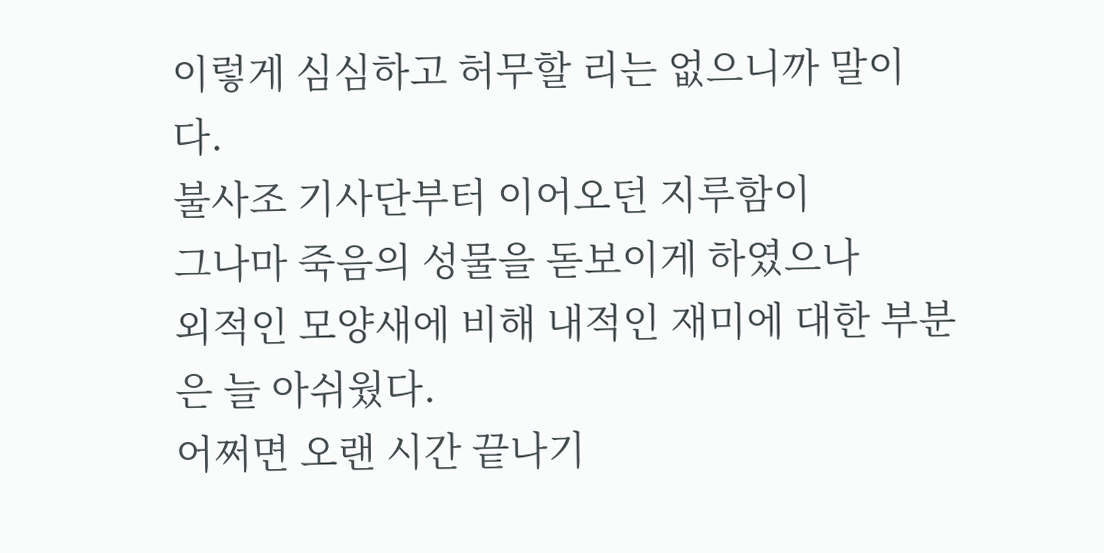이렇게 심심하고 허무할 리는 없으니까 말이다.
불사조 기사단부터 이어오던 지루함이
그나마 죽음의 성물을 돋보이게 하였으나
외적인 모양새에 비해 내적인 재미에 대한 부분은 늘 아쉬웠다.
어쩌면 오랜 시간 끝나기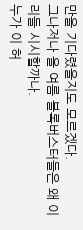만을 기다렸을지도 모르겠다.
그나저나 올 여름 블록버스터들은 왜 이리들 시시할까나.
누가 이 허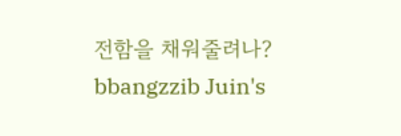전함을 채워줄려나?
bbangzzib Juin's